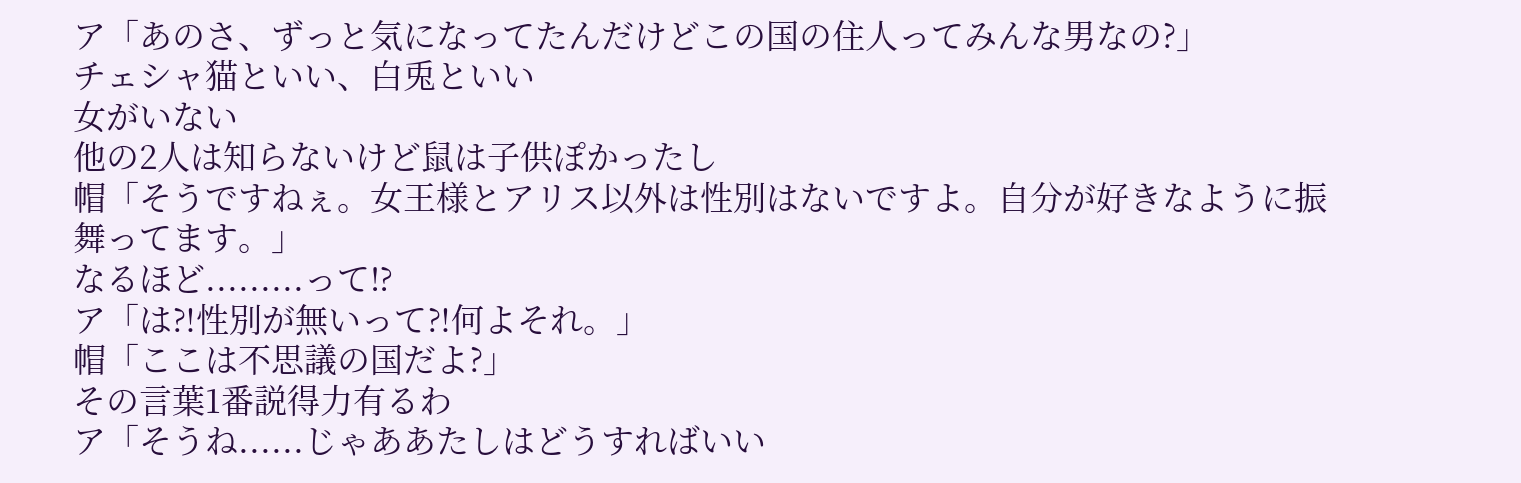ア「あのさ、ずっと気になってたんだけどこの国の住人ってみんな男なの?」
チェシャ猫といい、白兎といい
女がいない
他の2人は知らないけど鼠は子供ぽかったし
帽「そうですねぇ。女王様とアリス以外は性別はないですよ。自分が好きなように振舞ってます。」
なるほど.........って⁉
ア「は⁈性別が無いって⁈何よそれ。」
帽「ここは不思議の国だよ?」
その言葉1番説得力有るわ
ア「そうね......じゃああたしはどうすればいい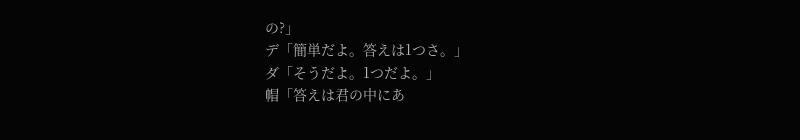の?」
デ「簡単だよ。答えは1つさ。」
ダ「そうだよ。1つだよ。」
帽「答えは君の中にあ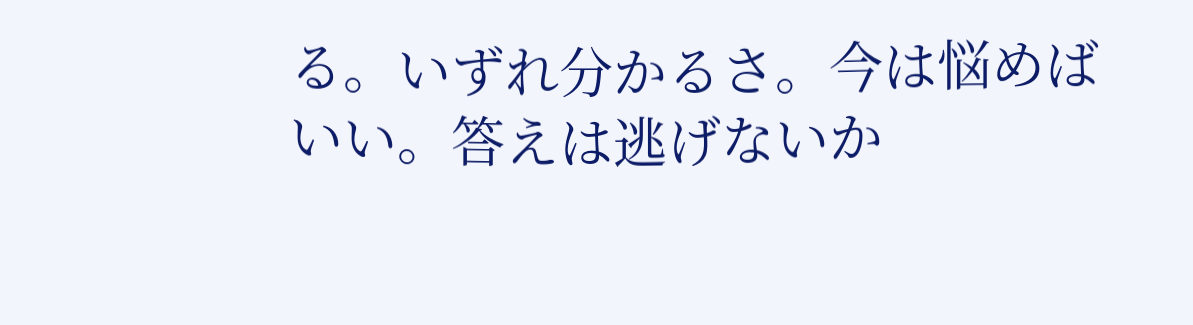る。いずれ分かるさ。今は悩めばいい。答えは逃げないか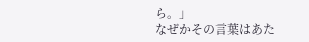ら。」
なぜかその言葉はあた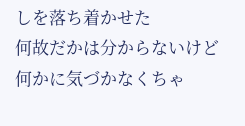しを落ち着かせた
何故だかは分からないけど
何かに気づかなくちゃ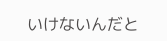いけないんだと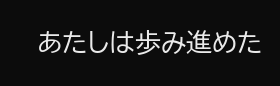あたしは歩み進めた